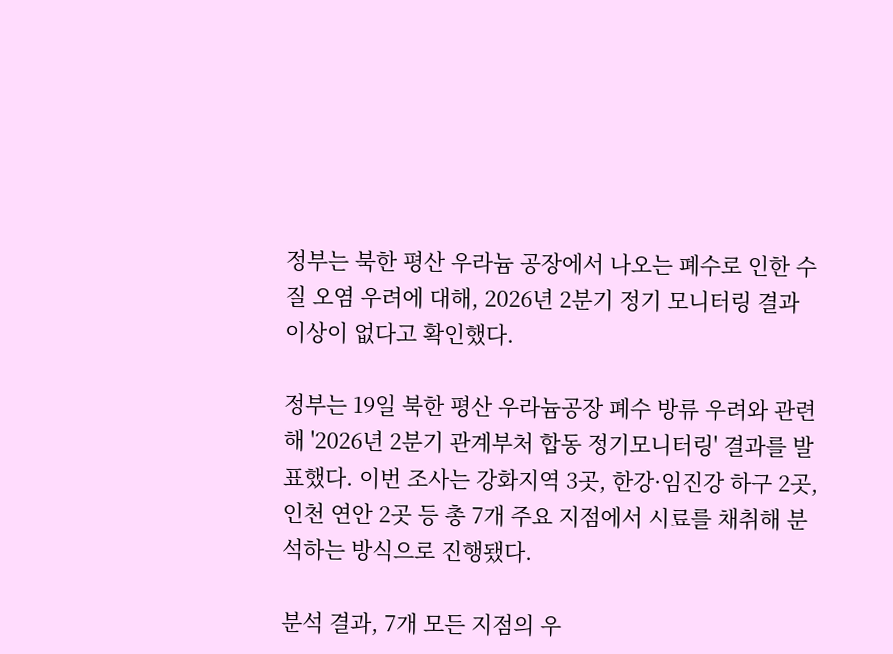정부는 북한 평산 우라늄 공장에서 나오는 폐수로 인한 수질 오염 우려에 대해, 2026년 2분기 정기 모니터링 결과 이상이 없다고 확인했다.

정부는 19일 북한 평산 우라늄공장 폐수 방류 우려와 관련해 '2026년 2분기 관계부처 합동 정기모니터링' 결과를 발표했다. 이번 조사는 강화지역 3곳, 한강·임진강 하구 2곳, 인천 연안 2곳 등 총 7개 주요 지점에서 시료를 채취해 분석하는 방식으로 진행됐다.

분석 결과, 7개 모든 지점의 우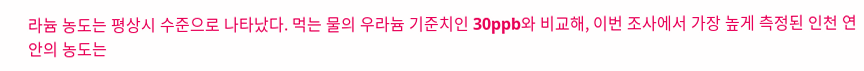라늄 농도는 평상시 수준으로 나타났다. 먹는 물의 우라늄 기준치인 30ppb와 비교해, 이번 조사에서 가장 높게 측정된 인천 연안의 농도는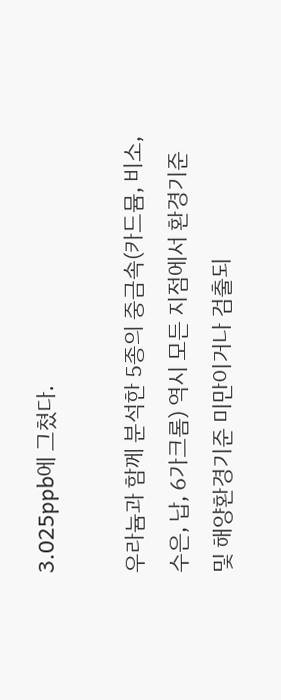3.025ppb에 그쳤다.

우라늄과 함께 분석한 5종의 중금속(카드뮴, 비소, 수은, 납, 6가크롬) 역시 모든 지점에서 환경기준 및 해양환경기준 미만이거나 검출되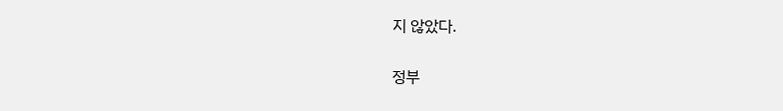지 않았다.

정부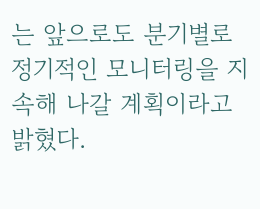는 앞으로도 분기별로 정기적인 모니터링을 지속해 나갈 계획이라고 밝혔다.